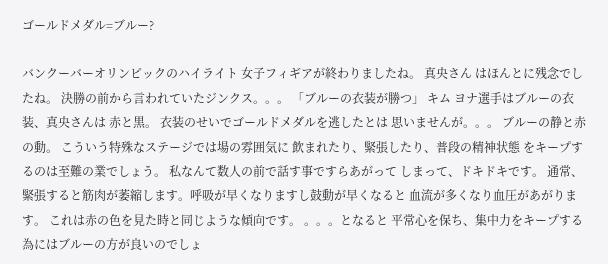ゴールドメダル=ブルー?

バンクーバーオリンピックのハイライト 女子フィギアが終わりましたね。 真央さん はほんとに残念でしたね。 決勝の前から言われていたジンクス。。。 「ブルーの衣装が勝つ」 キム ヨナ選手はブルーの衣装、真央さんは 赤と黒。 衣装のせいでゴールドメダルを逃したとは 思いませんが。。。 ブルーの静と赤の動。 こういう特殊なステージでは場の雰囲気に 飲まれたり、緊張したり、普段の精神状態 をキープするのは至難の業でしょう。 私なんて数人の前で話す事ですらあがって しまって、ドキドキです。 通常、緊張すると筋肉が萎縮します。呼吸が早くなりますし鼓動が早くなると 血流が多くなり血圧があがります。 これは赤の色を見た時と同じような傾向です。 。。。となると 平常心を保ち、集中力をキープする為にはブルーの方が良いのでしょ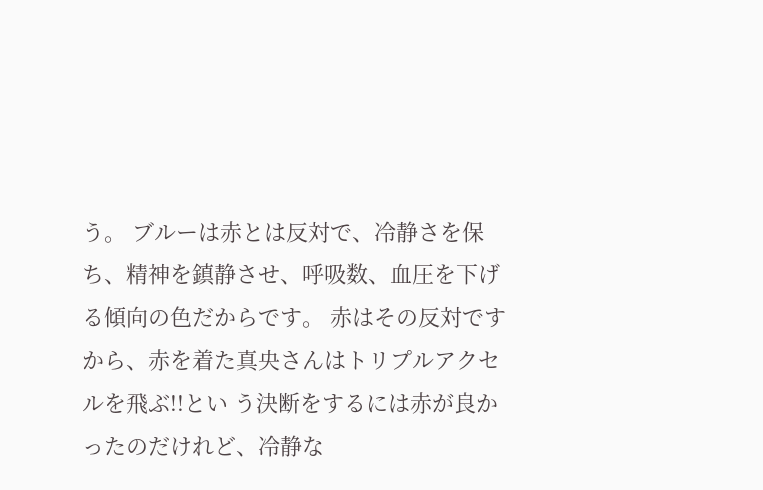う。 ブルーは赤とは反対で、冷静さを保ち、精神を鎮静させ、呼吸数、血圧を下げ る傾向の色だからです。 赤はその反対ですから、赤を着た真央さんはトリプルアクセルを飛ぶ!!とい う決断をするには赤が良かったのだけれど、冷静な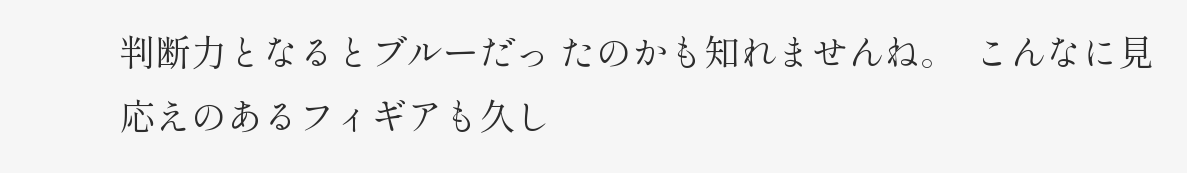判断力となるとブルーだっ たのかも知れませんね。  こんなに見応えのあるフィギアも久し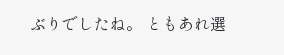ぶりでしたね。 ともあれ選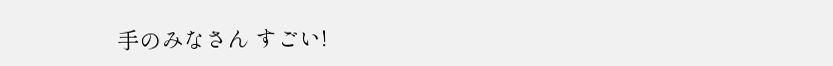手のみなさん すごい!